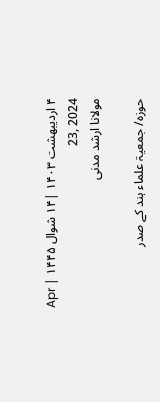۴ اردیبهشت ۱۴۰۳ |۱۴ شوال ۱۴۴۵ | Apr 23, 2024
مولانا ارشد مدنی

حوزہ/ جمعیۃ علماء ہند کے صدر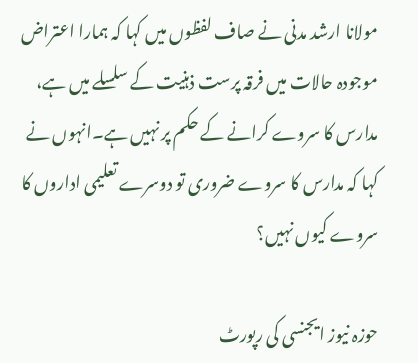مولانا ارشد مدنی نے صاف لفظوں میں کہا کہ ہمارا اعتراض موجودہ حالات میں فرقہ پرست ذہنیت کے سلسلے میں ہے، مدارس کا سروے کرانے کے حکم پر نہیں ہے۔انہوں نے کہا کہ مدارس کا سروے ضروری تو دوسرے تعلیمی اداروں کا سروے کیوں نہیں؟

حوزہ نیوز ایجنسی کی رپورٹ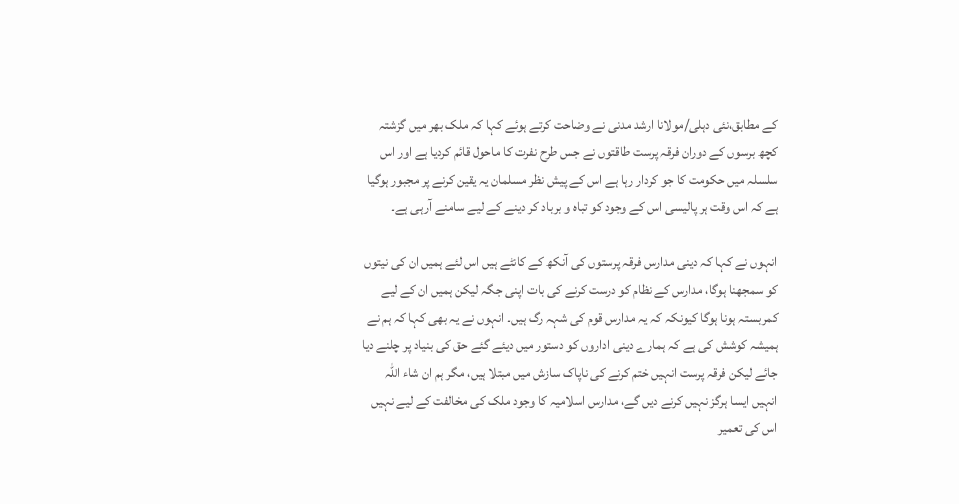کے مطابق،نئی دہلی/مولانا ارشد مدنی نے وضاحت کرتے ہوئے کہا کہ ملک بھر میں گزشتہ کچھ برسوں کے دوران فرقہ پرست طاقتوں نے جس طرح نفرت کا ماحول قائم کردیا ہے اور اس سلسلہ میں حکومت کا جو کردار رہا ہے اس کے پیش نظر مسلمان یہ یقین کرنے پر مجبور ہوگیا ہے کہ اس وقت ہر پالیسی اس کے وجود کو تباہ و برباد کر دینے کے لیے سامنے آرہی ہے۔

انہوں نے کہا کہ دینی مدارس فرقہ پرستوں کی آنکھ کے کانٹے ہیں اس لئے ہمیں ان کی نیتوں کو سمجھنا ہوگا، مدارس کے نظام کو درست کرنے کی بات اپنی جگہ لیکن ہمیں ان کے لیے کمربستہ ہونا ہوگا کیونکہ کہ یہ مدارس قوم کی شہہ رگ ہیں۔ انہوں نے یہ بھی کہا کہ ہم نے ہمیشہ کوشش کی ہے کہ ہمارے دینی اداروں کو دستور میں دیئے گئے حق کی بنیاد پر چلنے دیا جائے لیکن فرقہ پرست انہیں ختم کرنے کی ناپاک سازش میں مبتلا ہیں، مگر ہم ان شاء اللہ انہیں ایسا ہرگز نہیں کرنے دیں گے، مدارس اسلامیہ کا وجود ملک کی مخالفت کے لیے نہیں اس کی تعمیر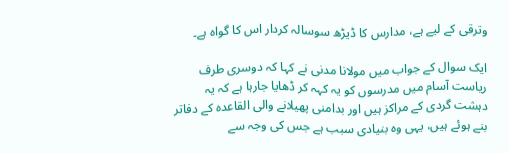وترقی کے لیے ہے، مدارس کا ڈیڑھ سوسالہ کردار اس کا گواہ ہے۔

ایک سوال کے جواب میں مولانا مدنی نے کہا کہ دوسری طرف ریاست آسام میں مدرسوں کو یہ کہہ کر ڈھایا جارہا ہے کہ یہ دہشت گردی کے مراکز ہیں اور بدامنی پھیلانے والی القاعدہ کے دفاتر بنے ہوئے ہیں، یہی وہ بنیادی سبب ہے جس کی وجہ سے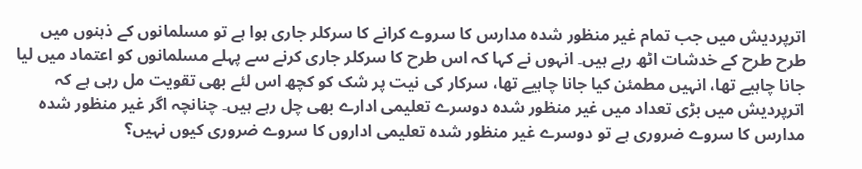اترپردیش میں جب تمام غیر منظور شدہ مدارس کا سروے کرانے کا سرکلر جاری ہوا ہے تو مسلمانوں کے ذہنوں میں طرح طرح کے خدشات اٹھ رہے ہیں۔ انہوں نے کہا کہ اس طرح کا سرکلر جاری کرنے سے پہلے مسلمانوں کو اعتماد میں لیا جانا چاہیے تھا، انہیں مطمئن کیا جانا چاہیے تھا، سرکار کی نیت پر شک کو کچھ اس لئے بھی تقویت مل رہی ہے کہ اترپردیش میں بڑی تعداد میں غیر منظور شدہ دوسرے تعلیمی ادارے بھی چل رہے ہیں۔ چنانچہ اگر غیر منظور شدہ مدارس کا سروے ضروری ہے تو دوسرے غیر منظور شدہ تعلیمی اداروں کا سروے ضروری کیوں نہیں؟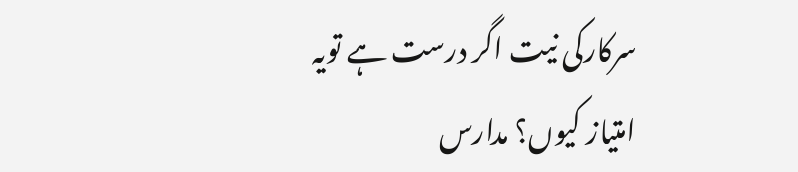سرکارکی نیت اگر درست ہے تویہ امتیاز کیوں؟ مدارس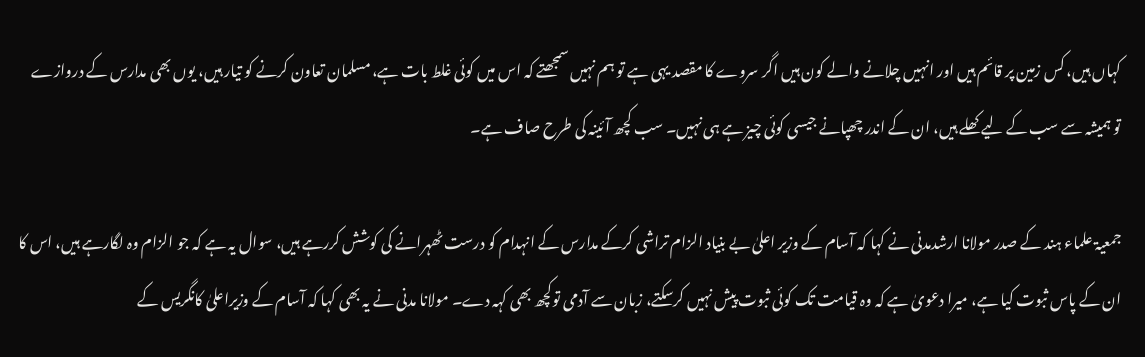کہاں ہیں، کس زمین پر قائم ہیں اور انہیں چلانے والے کون ہیں اگر سروے کا مقصد یہی ہے تو ہم نہیں سمجھتے کہ اس میں کوئی غلط بات ہے، مسلمان تعاون کرنے کو تیار ہیں، یوں بھی مدارس کے دروازے تو ہمیشہ سے سب کے لیے کھلے ہیں، ان کے اندر چھپانے جیسی کوئی چیز ہے ہی نہیں۔ سب کچھ آئینہ کی طرح صاف ہے۔

جمعیۃ علماء ہند کے صدر مولانا ارشدمدنی نے کہا کہ آسام کے وزیر اعلیٰ بے بنیاد الزام تراشی کرکے مدارس کے انہدام کو درست ٹھہرانے کی کوشش کررہے ہیں، سوال یہ ہے کہ جو الزام وہ لگارہے ہیں، اس کا ان کے پاس ثبوت کیا ہے، میرا دعویٰ ہے کہ وہ قیامت تک کوئی ثبوت پیش نہیں کرسکتے، زبان سے آدمی توکچھ بھی کہہ دے۔ مولانا مدنی نے یہ بھی کہا کہ آسام کے وزیراعلیٰ کانگریس کے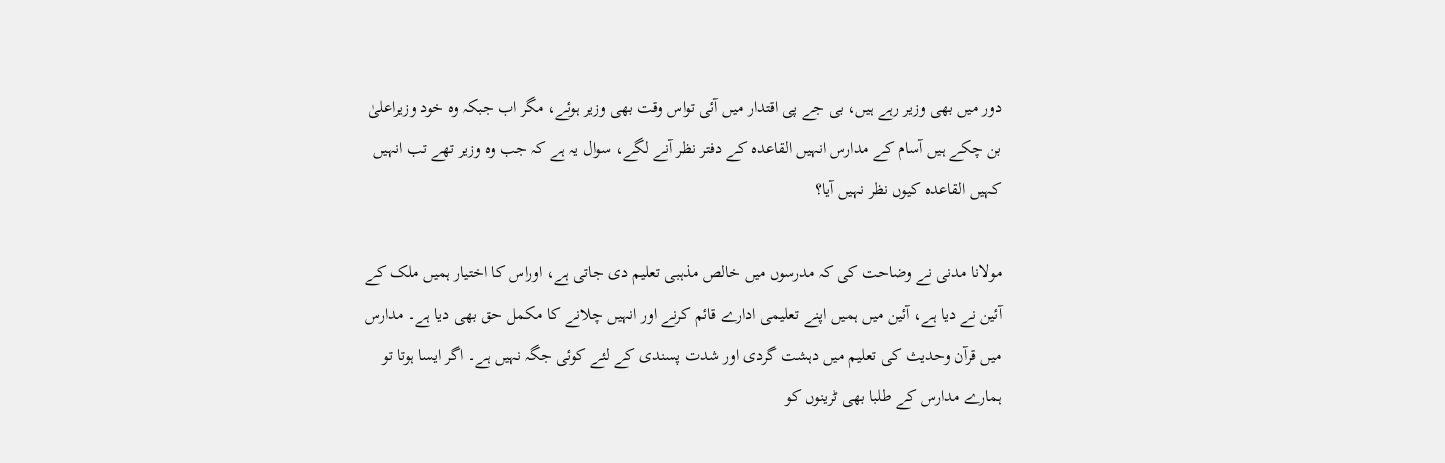دور میں بھی وزیر رہے ہیں، بی جے پی اقتدار میں آئی تواس وقت بھی وزیر ہوئے، مگر اب جبکہ وہ خود وزیراعلیٰ بن چکے ہیں آسام کے مدارس انہیں القاعدہ کے دفتر نظر آنے لگے، سوال یہ ہے کہ جب وہ وزیر تھے تب انہیں کہیں القاعدہ کیوں نظر نہیں آیا؟

مولانا مدنی نے وضاحت کی کہ مدرسوں میں خالص مذہبی تعلیم دی جاتی ہے، اوراس کا اختیار ہمیں ملک کے آئین نے دیا ہے، آئین میں ہمیں اپنے تعلیمی ادارے قائم کرنے اور انہیں چلانے کا مکمل حق بھی دیا ہے۔ مدارس میں قرآن وحدیث کی تعلیم میں دہشت گردی اور شدت پسندی کے لئے کوئی جگہ نہیں ہے۔ اگر ایسا ہوتا تو ہمارے مدارس کے طلبا بھی ٹرینوں کو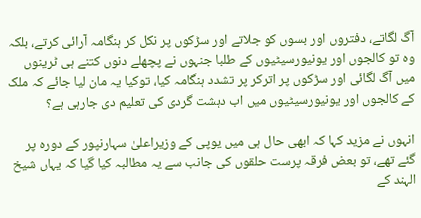آگ لگاتے، دفتروں اور بسوں کو جلاتے اور سڑکوں پر نکل کر ہنگامہ آرائی کرتے، بلکہ وہ تو کالجوں اور یونیورسیٹیوں کے طلبا جنہوں نے پچھلے دنوں کتنے ہی ٹرینوں میں آگ لگائی اور سڑکوں پر اترکر پر تشدد ہنگامہ کیا، توکیا یہ مان لیا جائے کہ ملک کے کالجوں اور یونیورسیٹیوں میں اب دہشت گردی کی تعلیم دی جارہی ہے؟

انہوں نے مزید کہا کہ ابھی حال ہی میں یوپی کے وزیراعلیٰ سہارنپور کے دورہ پر گئے تھے، تو بعض فرقہ پرست حلقوں کی جانب سے یہ مطالبہ کیا گیا کہ یہاں شیخ الہند کے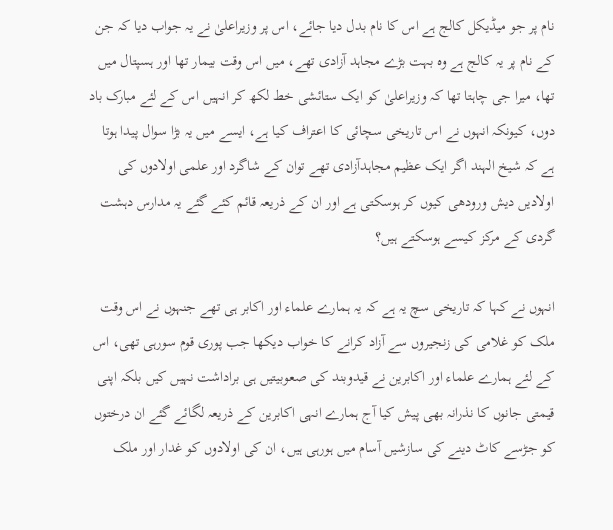نام پر جو میڈیکل کالج ہے اس کا نام بدل دیا جائے، اس پر وزیراعلیٰ نے یہ جواب دیا کہ جن کے نام پر یہ کالج ہے وہ بہت بڑے مجاہد آزادی تھے، میں اس وقت بیمار تھا اور ہسپتال میں تھا، میرا جی چاہتا تھا کہ وزیراعلیٰ کو ایک ستائشی خط لکھ کر انہیں اس کے لئے مبارک باد دوں، کیونکہ انہوں نے اس تاریخی سچائی کا اعتراف کیا ہے، ایسے میں یہ بڑا سوال پیدا ہوتا ہے کہ شیخ الہند اگر ایک عظیم مجاہدآزادی تھے توان کے شاگرد اور علمی اولادوں کی اولادیں دیش ورودھی کیوں کر ہوسکتی ہے اور ان کے ذریعہ قائم کئے گئے یہ مدارس دہشت گردی کے مرکز کیسے ہوسکتے ہیں؟

انہوں نے کہا کہ تاریخی سچ یہ ہے کہ یہ ہمارے علماء اور اکابر ہی تھے جنہوں نے اس وقت ملک کو غلامی کی زنجیروں سے آزاد کرانے کا خواب دیکھا جب پوری قوم سورہی تھی، اس کے لئے ہمارے علماء اور اکابرین نے قیدوبند کی صعوبیتیں ہی براداشت نہیں کیں بلکہ اپنی قیمتی جانوں کا نذرانہ بھی پیش کیا آج ہمارے انہی اکابرین کے ذریعہ لگائے گئے ان درختوں کو جڑسے کاٹ دینے کی سازشیں آسام میں ہورہی ہیں، ان کی اولادوں کو غدار اور ملک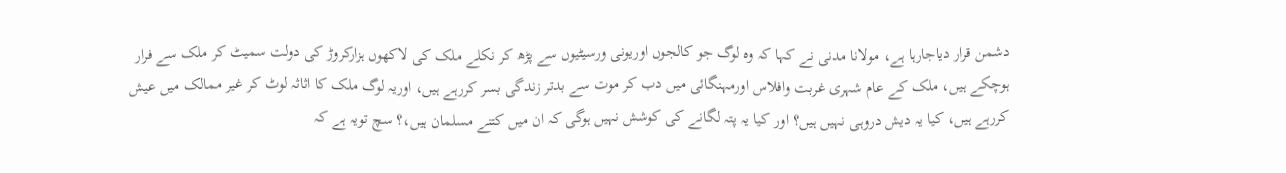دشمن قرار دیاجارہا ہے، مولانا مدنی نے کہا کہ وہ لوگ جو کالجوں اوریونی ورسیٹیوں سے پڑھ کر نکلے ملک کی لاکھوں ہزارکروڑ کی دولت سمیٹ کر ملک سے فرار ہوچکے ہیں، ملک کے عام شہری غربت وافلاس اورمہنگائی میں دب کر موت سے بدتر زندگی بسر کررہے ہیں، اوریہ لوگ ملک کا اثاثہ لوٹ کر غیر ممالک میں عیش کررہے ہیں، کیا یہ دیش دروہی نہیں ہیں؟ اور کیا یہ پتہ لگانے کی کوشش نہیں ہوگی کہ ان میں کتنے مسلمان ہیں،؟ سچ تویہ ہے کہ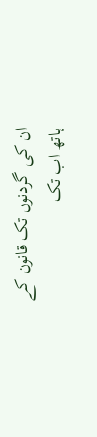ان کی گردنوں تک قانون کے ہاتھ اب تک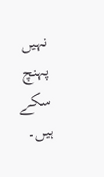نہیں پہنچ سکے ہیں۔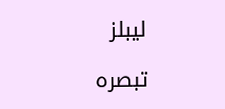لیبلز

تبصرہ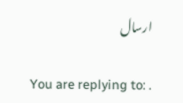ارسال

You are replying to: .